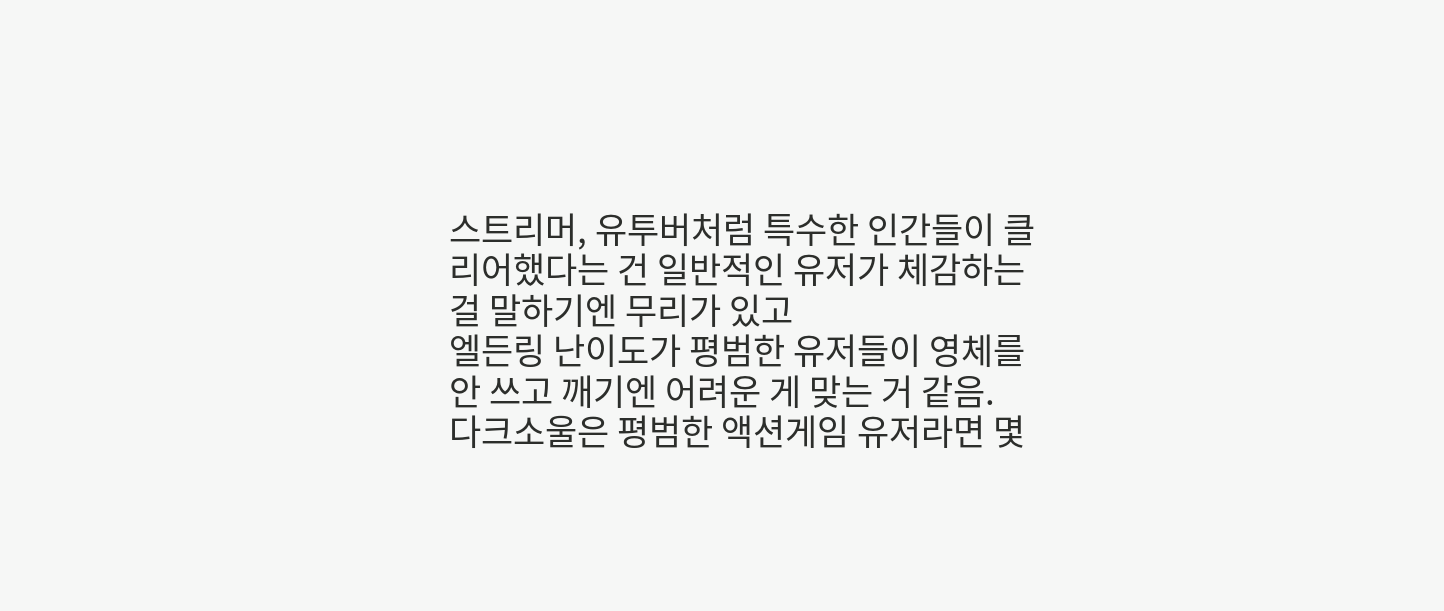스트리머, 유투버처럼 특수한 인간들이 클리어했다는 건 일반적인 유저가 체감하는 걸 말하기엔 무리가 있고
엘든링 난이도가 평범한 유저들이 영체를 안 쓰고 깨기엔 어려운 게 맞는 거 같음.
다크소울은 평범한 액션게임 유저라면 몇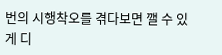번의 시행착오를 겪다보면 깰 수 있게 디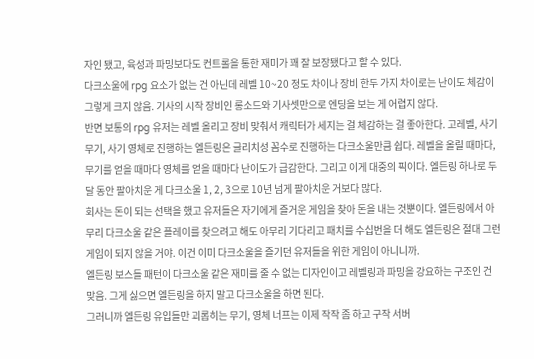자인 됐고, 육성과 파밍보다도 컨트롤을 통한 재미가 꽤 잘 보장됐다고 할 수 있다.
다크소울에 rpg 요소가 없는 건 아닌데 레벨 10~20 정도 차이나 장비 한두 가지 차이로는 난이도 체감이 그렇게 크지 않음. 기사의 시작 장비인 롱소드와 기사셋만으로 엔딩을 보는 게 어렵지 않다.
반면 보통의 rpg 유저는 레벨 올리고 장비 맞춰서 캐릭터가 세지는 걸 체감하는 걸 좋아한다. 고레벨, 사기 무기, 사기 영체로 진행하는 엘든링은 글리치성 꼼수로 진행하는 다크소울만큼 쉽다. 레벨을 올릴 때마다, 무기를 얻을 때마다 영체를 얻을 때마다 난이도가 급감한다. 그리고 이게 대중의 픽이다. 엘든링 하나로 두 달 동안 팔아치운 게 다크소울 1, 2, 3으로 10년 넘게 팔아치운 거보다 많다.
회사는 돈이 되는 선택을 했고 유저들은 자기에게 즐거운 게임을 찾아 돈을 내는 것뿐이다. 엘든링에서 아무리 다크소울 같은 플레이를 찾으려고 해도 아무리 기다리고 패치를 수십번을 더 해도 엘든링은 절대 그런 게임이 되지 않을 거야. 이건 이미 다크소울을 즐기던 유저들을 위한 게임이 아니니까.
엘든링 보스들 패턴이 다크소울 같은 재미를 줄 수 없는 디자인이고 레벨링과 파밍을 강요하는 구조인 건 맞음. 그게 싫으면 엘든링을 하지 말고 다크소울을 하면 된다.
그러니까 엘든링 유입들만 괴롭히는 무기, 영체 너프는 이제 작작 좀 하고 구작 서버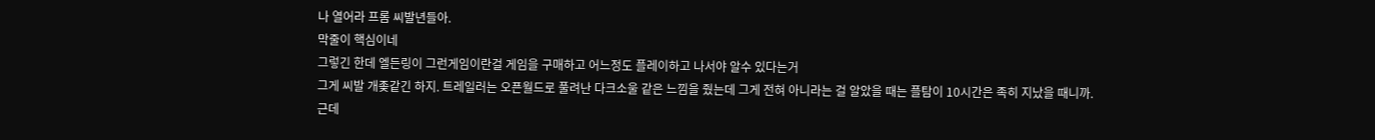나 열어라 프롬 씨발년들아.
막줄이 핵심이네
그렇긴 한데 엘든링이 그런게임이란걸 게임을 구매하고 어느정도 플레이하고 나서야 알수 있다는거
그게 씨발 개좆같긴 하지. 트레일러는 오픈월드로 풀려난 다크소울 같은 느낌을 줬는데 그게 전혀 아니라는 걸 알았을 때는 플탐이 10시간은 족히 지났을 때니까.
근데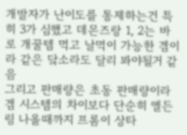개발자가 난이도를 통제하는건 특히 3가 심했고 데몬즈랑 1, 2는 바로 개꿀템 먹고 날먹이 가능한 겜이라 같은 닼소라도 달리 봐야될거 같음
그리고 판매량은 초동 판매량이라 겜 시스템의 차이보다 단순히 엘든링 나올때까지 프롬이 상타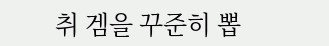취 겜을 꾸준히 뽑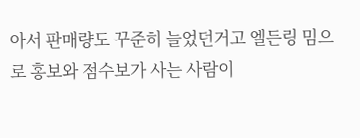아서 판매량도 꾸준히 늘었던거고 엘든링 밈으로 홍보와 점수보가 사는 사람이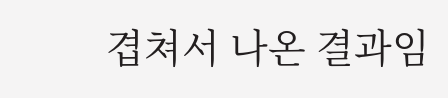겹쳐서 나온 결과임